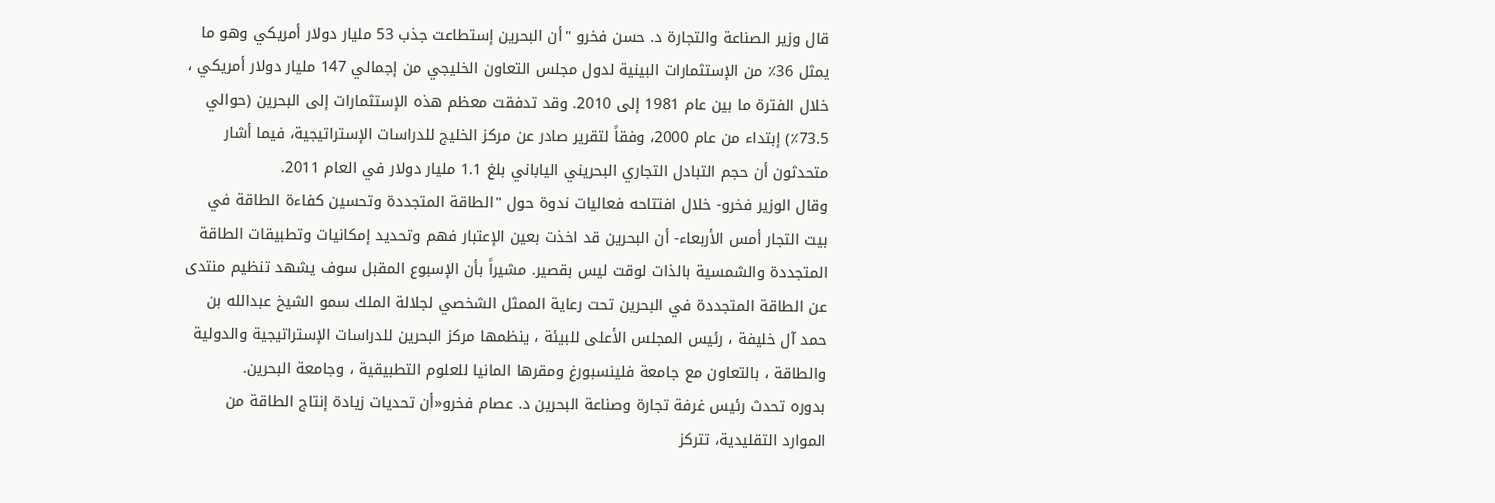قال وزير الصناعة والتجارة د. حسن فخرو "أن البحرين إستطاعت جذب 53 مليار دولار أمريكي وهو ما يمثل 36٪ من الإستثمارات البينية لدول مجلس التعاون الخليجي من إجمالي 147 مليار دولار أمريكي ، خلال الفترة ما بين عام 1981 إلى 2010. وقد تدفقت معظم هذه الإستثمارات إلى البحرين (حوالي 73.5٪) إبتداء من عام 2000، وفقاً لتقرير صادر عن مركز الخليج للدراسات الإستراتيجية، فيما أشار متحدثون أن حجم التبادل التجاري البحريني الياباني بلغ 1.1 مليار دولار في العام 2011.
وقال الوزير فخرو- خلال افتتاحه فعاليات ندوة حول "الطاقة المتجددة وتحسين كفاءة الطاقة في بيت التجار أمس الأربعاء- أن البحرين قد اخذت بعين الإعتبار فهم وتحديد إمكانيات وتطبيقات الطاقة المتجددة والشمسية بالذات لوقت ليس بقصير. مشيراً بأن الإسبوع المقبل سوف يشهد تنظيم منتدى عن الطاقة المتجددة في البحرين تحت رعاية الممثل الشخصي لجلالة الملك سمو الشيخ عبدالله بن حمد آل خليفة ، رئيس المجلس الأعلى للبيئة ، ينظمها مركز البحرين للدراسات الإستراتيجية والدولية والطاقة ، بالتعاون مع جامعة فلينسبورغ ومقرها المانيا للعلوم التطبيقية ، وجامعة البحرين.
بدوره تحدث رئيس غرفة تجارة وصناعة البحرين د. عصام فخرو«أن تحديات زيادة إنتاج الطاقة من الموارد التقليدية، تتركز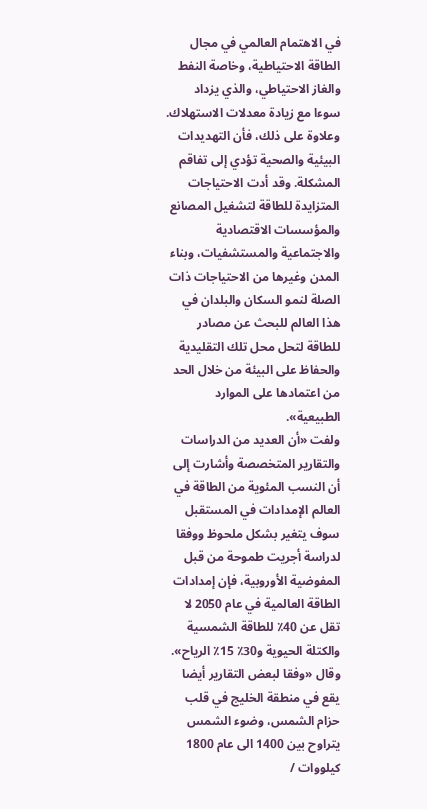في الاهتمام العالمي في مجال الطاقة الاحتياطية، وخاصة النفط والغاز الاحتياطي، والذي يزداد سوءا مع زيادة معدلات الاستهلاك. وعلاوة على ذلك، فأن التهديدات البيئية والصحية تؤدي إلى تفاقم المشكلة. وقد أدت الاحتياجات المتزايدة للطاقة لتشغيل المصانع والمؤسسات الاقتصادية والاجتماعية والمستشفيات، وبناء المدن وغيرها من الاحتياجات ذات الصلة لنمو السكان والبلدان في هذا العالم للبحث عن مصادر للطاقة لتحل محل تلك التقليدية والحفاظ على البيئة من خلال الحد من اعتمادها على الموارد الطبيعية».
ولفت «أن العديد من الدراسات والتقارير المتخصصة وأشارت إلى أن النسب المئوية من الطاقة في العالم الإمدادات في المستقبل سوف يتغير بشكل ملحوظ ووفقا لدراسة أجريت طموحة من قبل المفوضية الأوروبية، فإن إمدادات الطاقة العالمية في عام 2050 لا تقل عن 40٪ للطاقة الشمسية والكتلة الحيوية و30٪ 15٪ الرياح».
وقال «وفقا لبعض التقارير أيضا يقع في منطقة الخليج في قلب حزام الشمس، وضوء الشمس يتراوح بين 1400 الى عام 1800 كيلووات /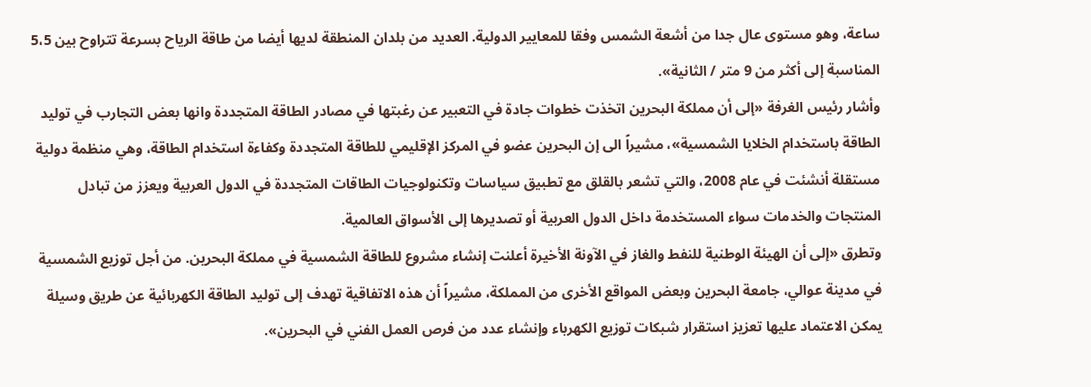ساعة، وهو مستوى عال جدا من أشعة الشمس وفقا للمعايير الدولية. العديد من بلدان المنطقة لديها أيضا من طاقة الرياح بسرعة تتراوح بين 5،5 المناسبة إلى أكثر من 9 متر / الثانية».
وأشار رئيس الغرفة «إلى أن مملكة البحرين اتخذت خطوات جادة في التعبير عن رغبتها في مصادر الطاقة المتجددة وانها بعض التجارب في توليد الطاقة باستخدام الخلايا الشمسية»، مشيراً الى إن البحرين عضو في المركز الإقليمي للطاقة المتجددة وكفاءة استخدام الطاقة، وهي منظمة دولية مستقلة أنشئت في عام 2008، والتي تشعر بالقلق مع تطبيق سياسات وتكنولوجيات الطاقات المتجددة في الدول العربية ويعزز من تبادل المنتجات والخدمات سواء المستخدمة داخل الدول العربية أو تصديرها إلى الأسواق العالمية.
وتطرق «إلى أن الهيئة الوطنية للنفط والغاز في الآونة الأخيرة أعلنت إنشاء مشروع للطاقة الشمسية في مملكة البحرين. من أجل توزيع الشمسية في مدينة عوالي، جامعة البحرين وبعض المواقع الأخرى من المملكة، مشيراً أن هذه الاتفاقية تهدف إلى توليد الطاقة الكهربائية عن طريق وسيلة يمكن الاعتماد عليها تعزيز استقرار شبكات توزيع الكهرباء وإنشاء عدد من فرص العمل الفني في البحرين».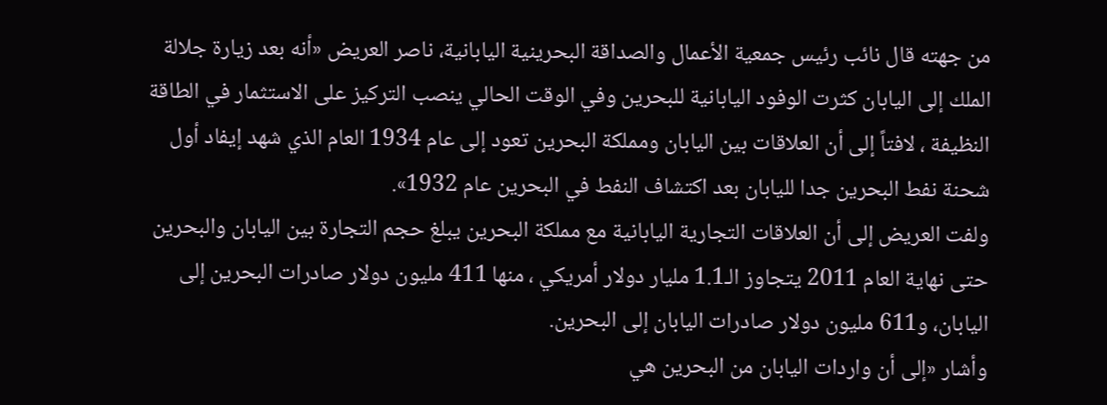من جهته قال نائب رئيس جمعية الأعمال والصداقة البحرينية اليابانية، ناصر العريض «أنه بعد زيارة جلالة الملك إلى اليابان كثرت الوفود اليابانية للبحرين وفي الوقت الحالي ينصب التركيز على الاستثمار في الطاقة النظيفة ، لافتاً إلى أن العلاقات بين اليابان ومملكة البحرين تعود إلى عام 1934 العام الذي شهد إيفاد أول شحنة نفط البحرين جدا لليابان بعد اكتشاف النفط في البحرين عام 1932».
ولفت العريض إلى أن العلاقات التجارية اليابانية مع مملكة البحرين يبلغ حجم التجارة بين اليابان والبحرين حتى نهاية العام 2011 يتجاوز الـ1.1 مليار دولار أمريكي ، منها 411 مليون دولار صادرات البحرين إلى اليابان، و611 مليون دولار صادرات اليابان إلى البحرين.
وأشار «إلى أن واردات اليابان من البحرين هي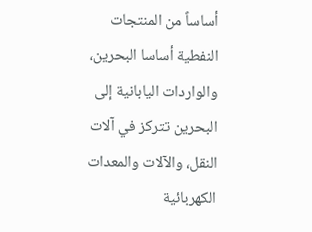أساساً من المنتجات النفطية أساسا البحرين، والواردات اليابانية إلى البحرين تتركز في آلات النقل، والآلات والمعدات الكهربائية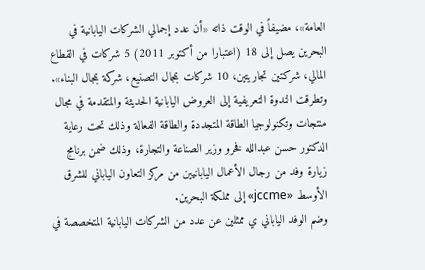العامة»، مضيفاً في الوقت ذاته «أن عدد إجمالي الشركات اليابانية في البحرين يصل إلى 18 (اعتبارا من أكتوبر 2011) 5 شركات في القطاع المالي، شركتين تجاريتين، 10 شركات بمجال التصنيع، شركة بمجال البناء».
وتطرقت الندوة التعريفية إلى العروض اليابانية الحديثة والمتقدمة في مجال منتجات وتكنولوجيا الطاقة المتجددة والطاقة الفعالة وذلك تحت رعاية الدكتور حسن عبدالله فخرو وزير الصناعة والتجارة، وذلك ضمن برنامج زيارة وفد من رجال الأعمال اليابانيين من مركز التعاون الياباني للشرق الأوسط «jccme» إلى مملكة البحرين.
وضم الوفد الياباني ي ممثلين عن عدد من الشركات اليابانية المتخصصة في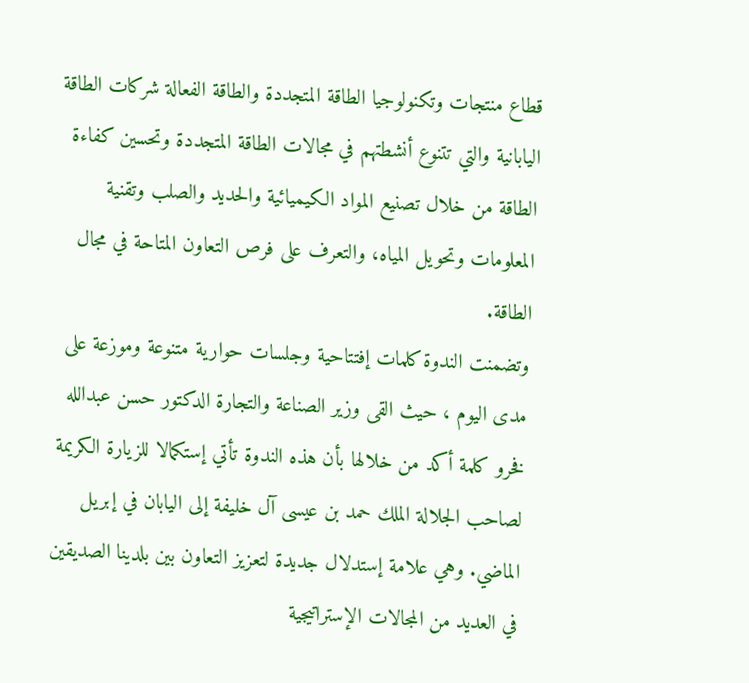قطاع منتجات وتكنولوجيا الطاقة المتجددة والطاقة الفعالة شركات الطاقة اليابانية والتي تتنوع أنشطتهم في مجالات الطاقة المتجددة وتحسين كفاءة الطاقة من خلال تصنيع المواد الكيميائية والحديد والصلب وتقنية المعلومات وتحويل المياه، والتعرف على فرص التعاون المتاحة في مجال الطاقة.
وتضمنت الندوة كلمات إفتتاحية وجلسات حوارية متنوعة وموزعة على مدى اليوم ، حيث القى وزير الصناعة والتجارة الدكتور حسن عبدالله فخرو كلمة أكد من خلالها بأن هذه الندوة تأتي إستكمالا للزيارة الكريمة لصاحب الجلالة الملك حمد بن عيسى آل خليفة إلى اليابان في إبريل الماضي. وهي علامة إستدلال جديدة لتعزيز التعاون بين بلدينا الصديقين في العديد من المجالات الإستراتيجية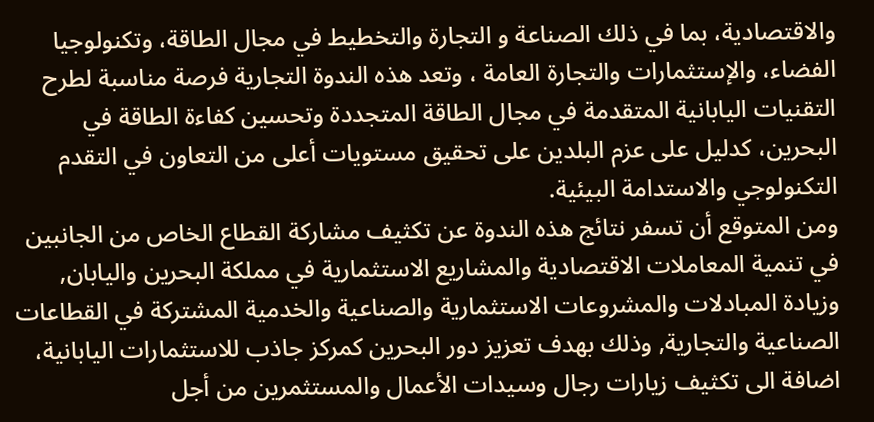والاقتصادية، بما في ذلك الصناعة و التجارة والتخطيط في مجال الطاقة، وتكنولوجيا الفضاء، والإستثمارات والتجارة العامة ، وتعد هذه الندوة التجارية فرصة مناسبة لطرح التقنيات اليابانية المتقدمة في مجال الطاقة المتجددة وتحسين كفاءة الطاقة في البحرين، كدليل على عزم البلدين على تحقيق مستويات أعلى من التعاون في التقدم التكنولوجي والاستدامة البيئية.
ومن المتوقع أن تسفر نتائج هذه الندوة عن تكثيف مشاركة القطاع الخاص من الجانبين في تنمية المعاملات الاقتصادية والمشاريع الاستثمارية في مملكة البحرين واليابان, وزيادة المبادلات والمشروعات الاستثمارية والصناعية والخدمية المشتركة في القطاعات الصناعية والتجارية, وذلك بهدف تعزيز دور البحرين كمركز جاذب للاستثمارات اليابانية، اضافة الى تكثيف زيارات رجال وسيدات الأعمال والمستثمرين من أجل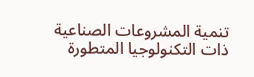تنمية المشروعات الصناعية ذات التكنولوجيا المتطورة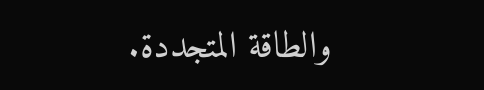والطاقة المتجددة.